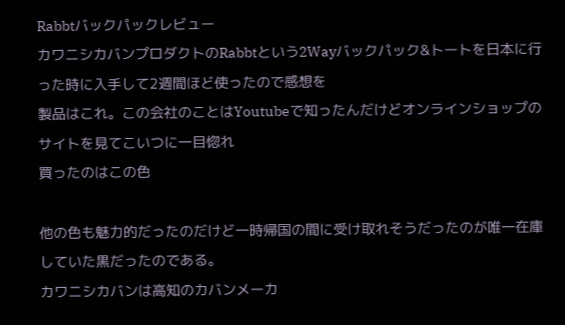Rabbtバックパックレビュー
カワニシカバンプロダクトのRabbtという2Wayバックパック&トートを日本に行った時に入手して2週間ほど使ったので感想を
製品はこれ。この会社のことはYoutubeで知ったんだけどオンラインショップのサイトを見てこいつに一目惚れ
買ったのはこの色

他の色も魅力的だったのだけど一時帰国の間に受け取れそうだったのが唯一在庫していた黒だったのである。
カワニシカバンは高知のカバンメーカ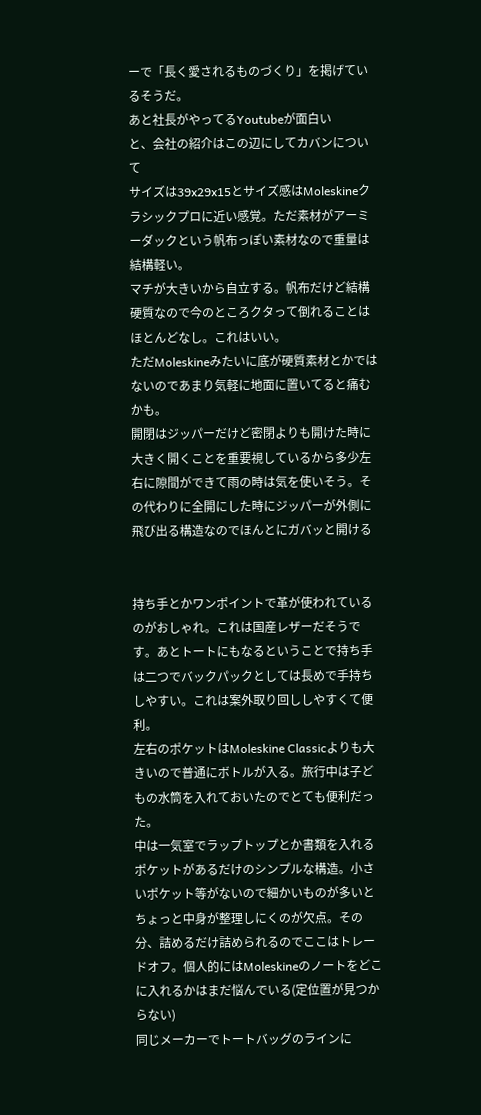ーで「長く愛されるものづくり」を掲げているそうだ。
あと社長がやってるYoutubeが面白い
と、会社の紹介はこの辺にしてカバンについて
サイズは39x29x15とサイズ感はMoleskineクラシックプロに近い感覚。ただ素材がアーミーダックという帆布っぽい素材なので重量は結構軽い。
マチが大きいから自立する。帆布だけど結構硬質なので今のところクタって倒れることはほとんどなし。これはいい。
ただMoleskineみたいに底が硬質素材とかではないのであまり気軽に地面に置いてると痛むかも。
開閉はジッパーだけど密閉よりも開けた時に大きく開くことを重要視しているから多少左右に隙間ができて雨の時は気を使いそう。その代わりに全開にした時にジッパーが外側に飛び出る構造なのでほんとにガバッと開ける


持ち手とかワンポイントで革が使われているのがおしゃれ。これは国産レザーだそうです。あとトートにもなるということで持ち手は二つでバックパックとしては長めで手持ちしやすい。これは案外取り回ししやすくて便利。
左右のポケットはMoleskine Classicよりも大きいので普通にボトルが入る。旅行中は子どもの水筒を入れておいたのでとても便利だった。
中は一気室でラップトップとか書類を入れるポケットがあるだけのシンプルな構造。小さいポケット等がないので細かいものが多いとちょっと中身が整理しにくのが欠点。その分、詰めるだけ詰められるのでここはトレードオフ。個人的にはMoleskineのノートをどこに入れるかはまだ悩んでいる(定位置が見つからない)
同じメーカーでトートバッグのラインに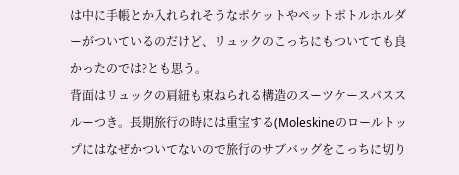は中に手帳とか入れられそうなポケットやペットポトルホルダーがついているのだけど、リュックのこっちにもついてても良かったのでは?とも思う。
背面はリュックの肩紐も束ねられる構造のスーツケースパススルーつき。長期旅行の時には重宝する(Moleskineのロールトップにはなぜかついてないので旅行のサブバッグをこっちに切り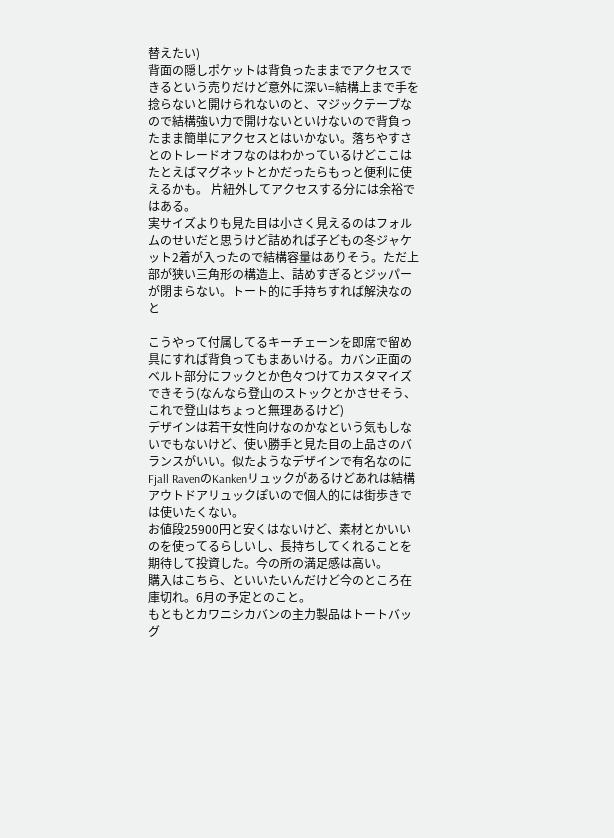替えたい)
背面の隠しポケットは背負ったままでアクセスできるという売りだけど意外に深い=結構上まで手を捻らないと開けられないのと、マジックテープなので結構強い力で開けないといけないので背負ったまま簡単にアクセスとはいかない。落ちやすさとのトレードオフなのはわかっているけどここはたとえばマグネットとかだったらもっと便利に使えるかも。 片紐外してアクセスする分には余裕ではある。
実サイズよりも見た目は小さく見えるのはフォルムのせいだと思うけど詰めれば子どもの冬ジャケット2着が入ったので結構容量はありそう。ただ上部が狭い三角形の構造上、詰めすぎるとジッパーが閉まらない。トート的に手持ちすれば解決なのと

こうやって付属してるキーチェーンを即席で留め具にすれば背負ってもまあいける。カバン正面のベルト部分にフックとか色々つけてカスタマイズできそう(なんなら登山のストックとかさせそう、これで登山はちょっと無理あるけど)
デザインは若干女性向けなのかなという気もしないでもないけど、使い勝手と見た目の上品さのバランスがいい。似たようなデザインで有名なのにFjall RavenのKankenリュックがあるけどあれは結構アウトドアリュックぽいので個人的には街歩きでは使いたくない。
お値段25900円と安くはないけど、素材とかいいのを使ってるらしいし、長持ちしてくれることを期待して投資した。今の所の満足感は高い。
購入はこちら、といいたいんだけど今のところ在庫切れ。6月の予定とのこと。
もともとカワニシカバンの主力製品はトートバッグ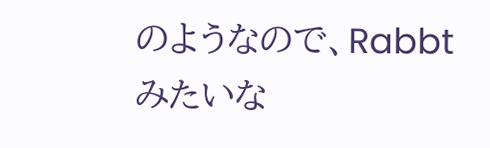のようなので、Rabbtみたいな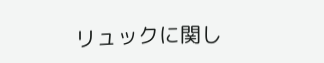リュックに関し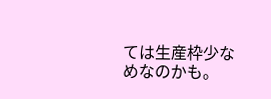ては生産枠少なめなのかも。